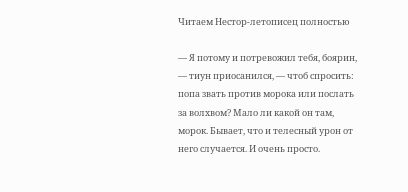Читаем Нестор-летописец полностью

— Я потому и потревожил тебя, боярин, — тиун приосанился, — чтоб спросить: попа звать против морока или послать за волхвом? Мало ли какой он там, морок. Бывает, что и телесный урон от него случается. И очень просто.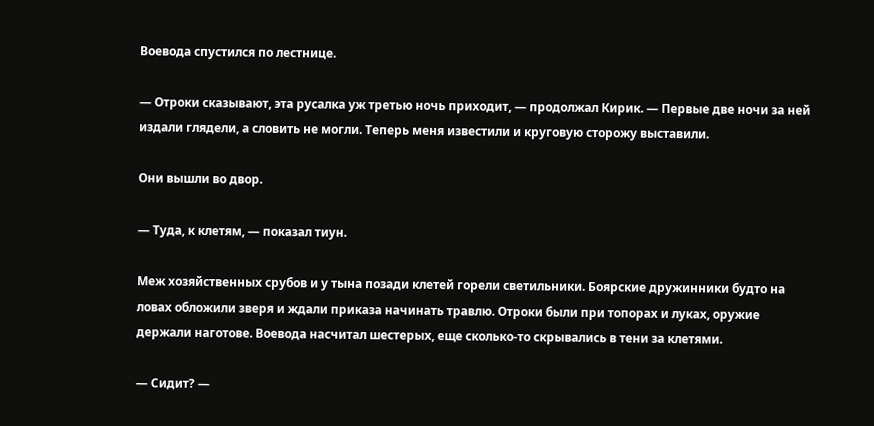Воевода спустился по лестнице.

— Отроки сказывают, эта русалка уж третью ночь приходит, — продолжал Кирик. — Первые две ночи за ней издали глядели, а словить не могли. Теперь меня известили и круговую сторожу выставили.

Они вышли во двор.

— Туда, к клетям, — показал тиун.

Меж хозяйственных срубов и у тына позади клетей горели светильники. Боярские дружинники будто на ловах обложили зверя и ждали приказа начинать травлю. Отроки были при топорах и луках, оружие держали наготове. Воевода насчитал шестерых, еще сколько-то скрывались в тени за клетями.

— Сидит? —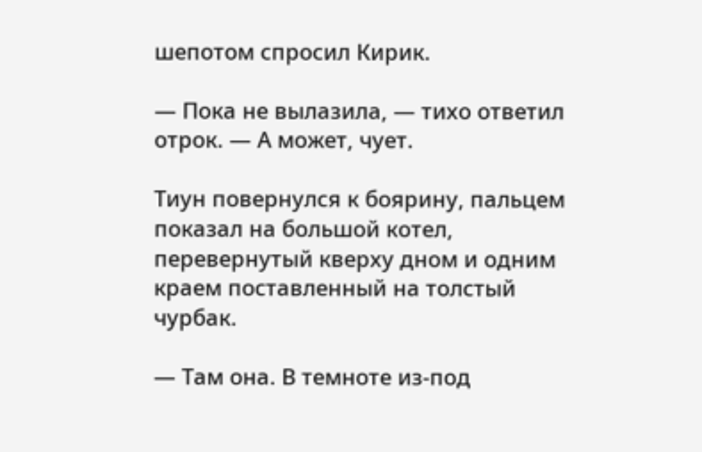шепотом спросил Кирик.

— Пока не вылазила, — тихо ответил отрок. — А может, чует.

Тиун повернулся к боярину, пальцем показал на большой котел, перевернутый кверху дном и одним краем поставленный на толстый чурбак.

— Там она. В темноте из-под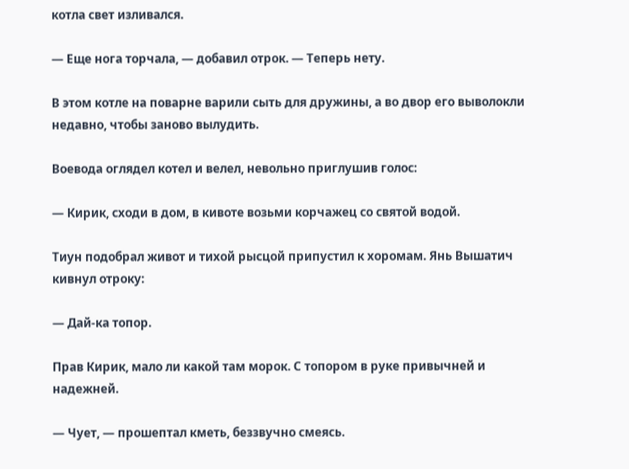котла свет изливался.

— Еще нога торчала, — добавил отрок. — Теперь нету.

В этом котле на поварне варили сыть для дружины, а во двор его выволокли недавно, чтобы заново вылудить.

Воевода оглядел котел и велел, невольно приглушив голос:

— Кирик, сходи в дом, в кивоте возьми корчажец со святой водой.

Тиун подобрал живот и тихой рысцой припустил к хоромам. Янь Вышатич кивнул отроку:

— Дай-ка топор.

Прав Кирик, мало ли какой там морок. С топором в руке привычней и надежней.

— Чует, — прошептал кметь, беззвучно смеясь.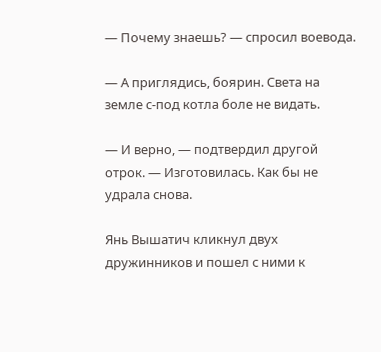— Почему знаешь? — спросил воевода.

— А приглядись, боярин. Света на земле с-под котла боле не видать.

— И верно, — подтвердил другой отрок. — Изготовилась. Как бы не удрала снова.

Янь Вышатич кликнул двух дружинников и пошел с ними к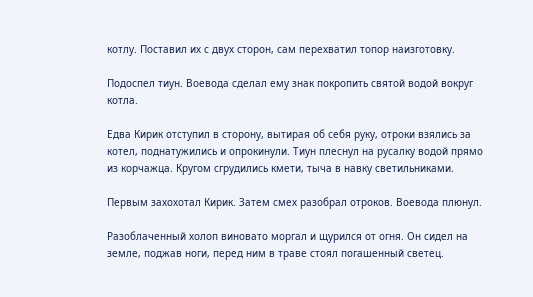котлу. Поставил их с двух сторон, сам перехватил топор наизготовку.

Подоспел тиун. Воевода сделал ему знак покропить святой водой вокруг котла.

Едва Кирик отступил в сторону, вытирая об себя руку, отроки взялись за котел, поднатужились и опрокинули. Тиун плеснул на русалку водой прямо из корчажца. Кругом сгрудились кмети, тыча в навку светильниками.

Первым захохотал Кирик. Затем смех разобрал отроков. Воевода плюнул.

Разоблаченный холоп виновато моргал и щурился от огня. Он сидел на земле, поджав ноги, перед ним в траве стоял погашенный светец.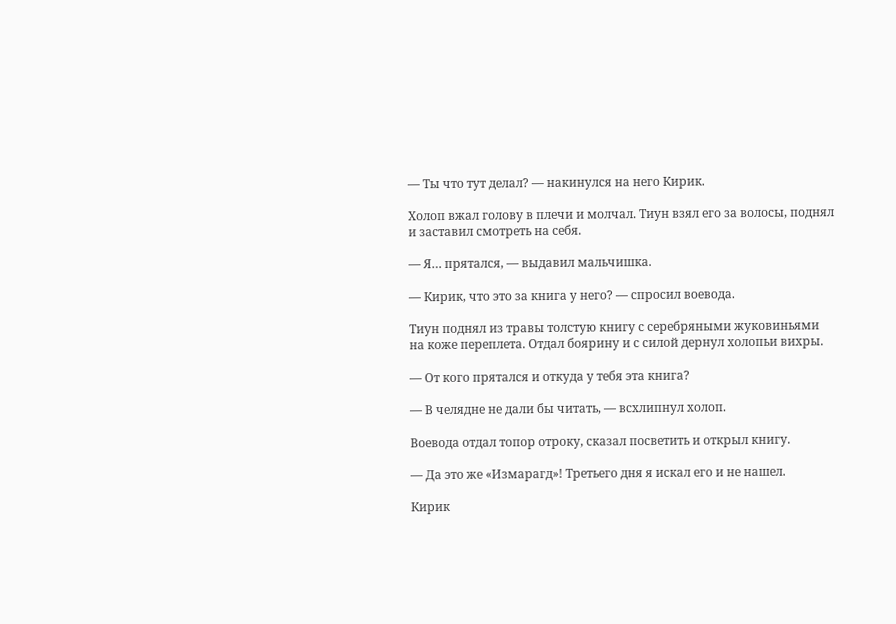— Ты что тут делал? — накинулся на него Кирик.

Холоп вжал голову в плечи и молчал. Тиун взял его за волосы, поднял и заставил смотреть на себя.

— Я… прятался, — выдавил мальчишка.

— Кирик, что это за книга у него? — спросил воевода.

Тиун поднял из травы толстую книгу с серебряными жуковиньями на коже переплета. Отдал боярину и с силой дернул холопьи вихры.

— От кого прятался и откуда у тебя эта книга?

— В челядне не дали бы читать, — всхлипнул холоп.

Воевода отдал топор отроку, сказал посветить и открыл книгу.

— Да это же «Измарагд»! Третьего дня я искал его и не нашел.

Кирик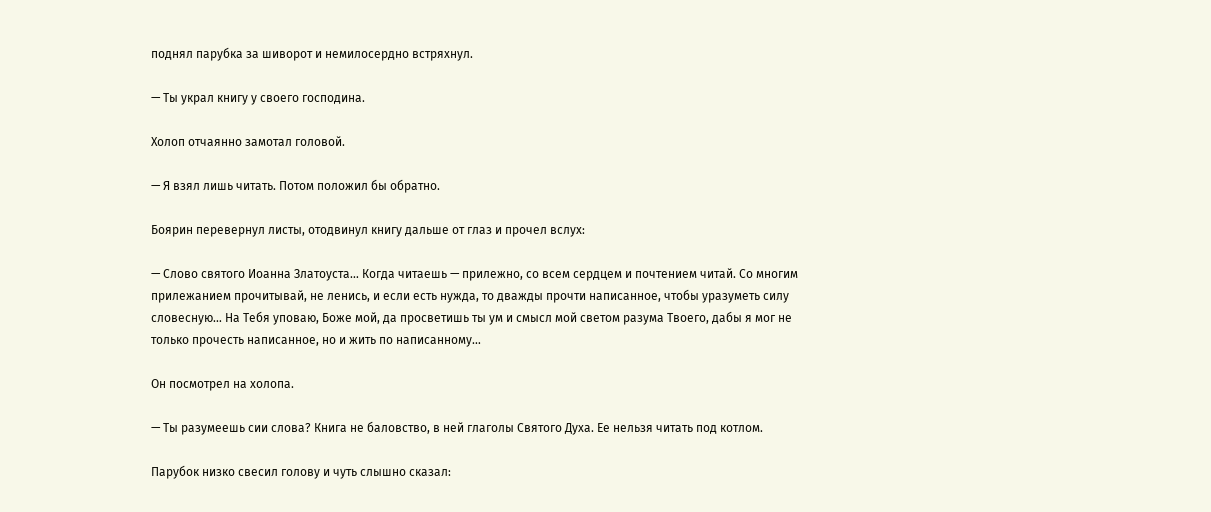поднял парубка за шиворот и немилосердно встряхнул.

— Ты украл книгу у своего господина.

Холоп отчаянно замотал головой.

— Я взял лишь читать. Потом положил бы обратно.

Боярин перевернул листы, отодвинул книгу дальше от глаз и прочел вслух:

— Слово святого Иоанна Златоуста… Когда читаешь — прилежно, со всем сердцем и почтением читай. Со многим прилежанием прочитывай, не ленись, и если есть нужда, то дважды прочти написанное, чтобы уразуметь силу словесную… На Тебя уповаю, Боже мой, да просветишь ты ум и смысл мой светом разума Твоего, дабы я мог не только прочесть написанное, но и жить по написанному…

Он посмотрел на холопа.

— Ты разумеешь сии слова? Книга не баловство, в ней глаголы Святого Духа. Ее нельзя читать под котлом.

Парубок низко свесил голову и чуть слышно сказал: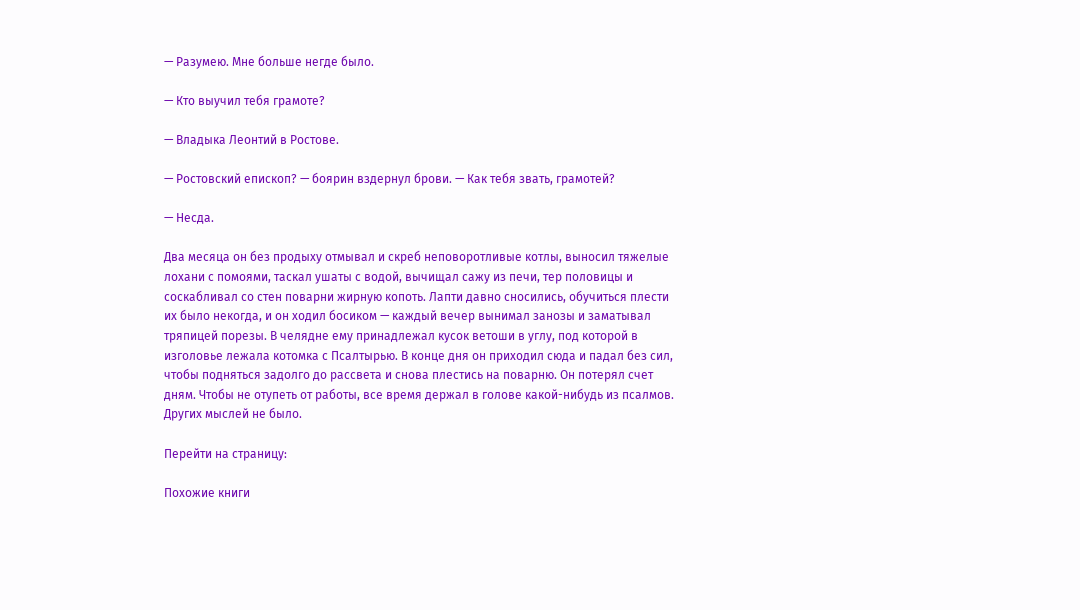— Разумею. Мне больше негде было.

— Кто выучил тебя грамоте?

— Владыка Леонтий в Ростове.

— Ростовский епископ? — боярин вздернул брови. — Как тебя звать, грамотей?

— Несда.

Два месяца он без продыху отмывал и скреб неповоротливые котлы, выносил тяжелые лохани с помоями, таскал ушаты с водой, вычищал сажу из печи, тер половицы и соскабливал со стен поварни жирную копоть. Лапти давно сносились, обучиться плести их было некогда, и он ходил босиком — каждый вечер вынимал занозы и заматывал тряпицей порезы. В челядне ему принадлежал кусок ветоши в углу, под которой в изголовье лежала котомка с Псалтырью. В конце дня он приходил сюда и падал без сил, чтобы подняться задолго до рассвета и снова плестись на поварню. Он потерял счет дням. Чтобы не отупеть от работы, все время держал в голове какой-нибудь из псалмов. Других мыслей не было.

Перейти на страницу:

Похожие книги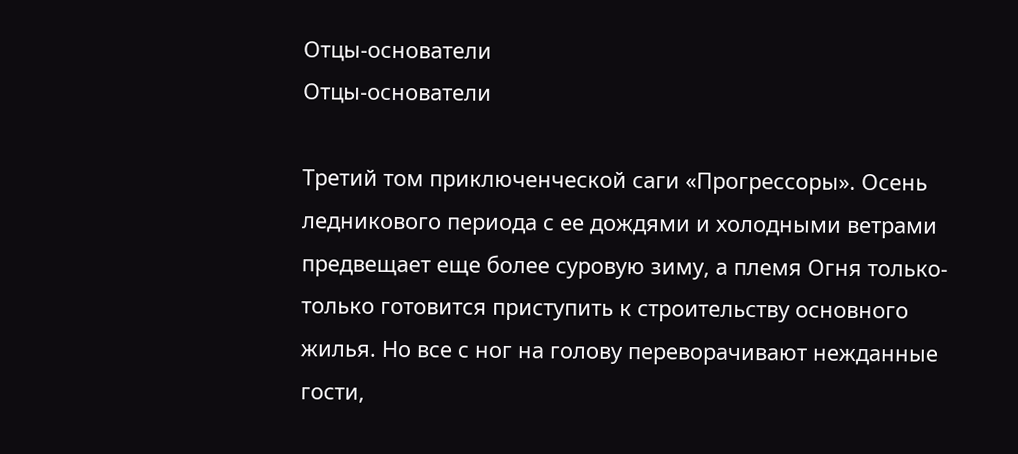Отцы-основатели
Отцы-основатели

Третий том приключенческой саги «Прогрессоры». Осень ледникового периода с ее дождями и холодными ветрами предвещает еще более суровую зиму, а племя Огня только-только готовится приступить к строительству основного жилья. Но все с ног на голову переворачивают нежданные гости,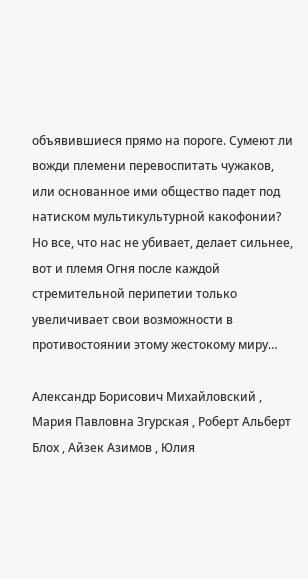объявившиеся прямо на пороге. Сумеют ли вожди племени перевоспитать чужаков, или основанное ими общество падет под натиском мультикультурной какофонии? Но все, что нас не убивает, делает сильнее, вот и племя Огня после каждой стремительной перипетии только увеличивает свои возможности в противостоянии этому жестокому миру…

Александр Борисович Михайловский , Мария Павловна Згурская , Роберт Альберт Блох , Айзек Азимов , Юлия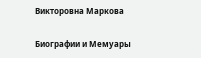Викторовна Маркова

Биографии и Мемуары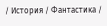/ История / Фантастика /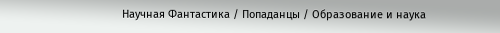Научная Фантастика / Попаданцы / Образование и наука